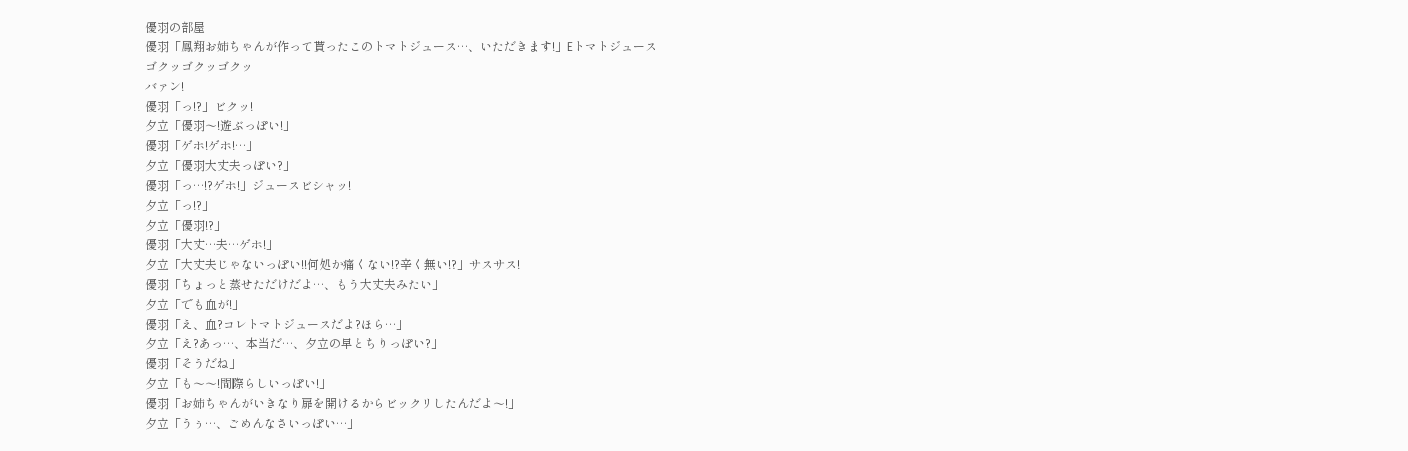優羽の部屋
優羽「鳳翔お姉ちゃんが作って貰ったこのトマトジュース…、いただきます!」Eトマトジュース
ゴクッゴクッゴクッ
バァン!
優羽「っ!?」ビクッ!
夕立「優羽〜!遊ぶっぽい!」
優羽「ゲホ!ゲホ!…」
夕立「優羽大丈夫っぽい?」
優羽「っ…!?ゲホ!」ジュースビシャッ!
夕立「っ!?」
夕立「優羽!?」
優羽「大丈…夫…ゲホ!」
夕立「大丈夫じゃないっぽい!!何処か痛くない!?辛く無い!?」サスサス!
優羽「ちょっと蒸せただけだよ…、もう大丈夫みたい」
夕立「でも血が!」
優羽「え、血?コレトマトジュースだよ?ほら…」
夕立「え?あっ…、本当だ…、夕立の早とちりっぽい?」
優羽「そうだね」
夕立「も〜〜!間際らしいっぽい!」
優羽「お姉ちゃんがいきなり扉を開けるからビックリしたんだよ〜!」
夕立「うぅ…、ごめんなさいっぽい…」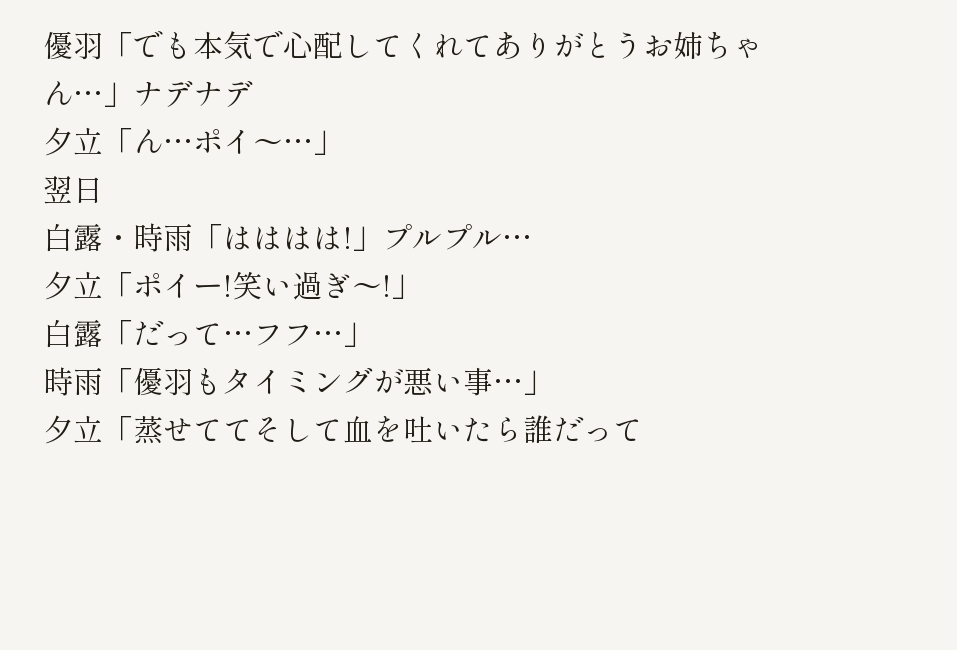優羽「でも本気で心配してくれてありがとうお姉ちゃん…」ナデナデ
夕立「ん…ポイ〜…」
翌日
白露・時雨「はははは!」プルプル…
夕立「ポイー!笑い過ぎ〜!」
白露「だって…フフ…」
時雨「優羽もタイミングが悪い事…」
夕立「蒸せててそして血を吐いたら誰だって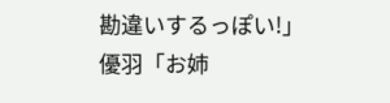勘違いするっぽい!」
優羽「お姉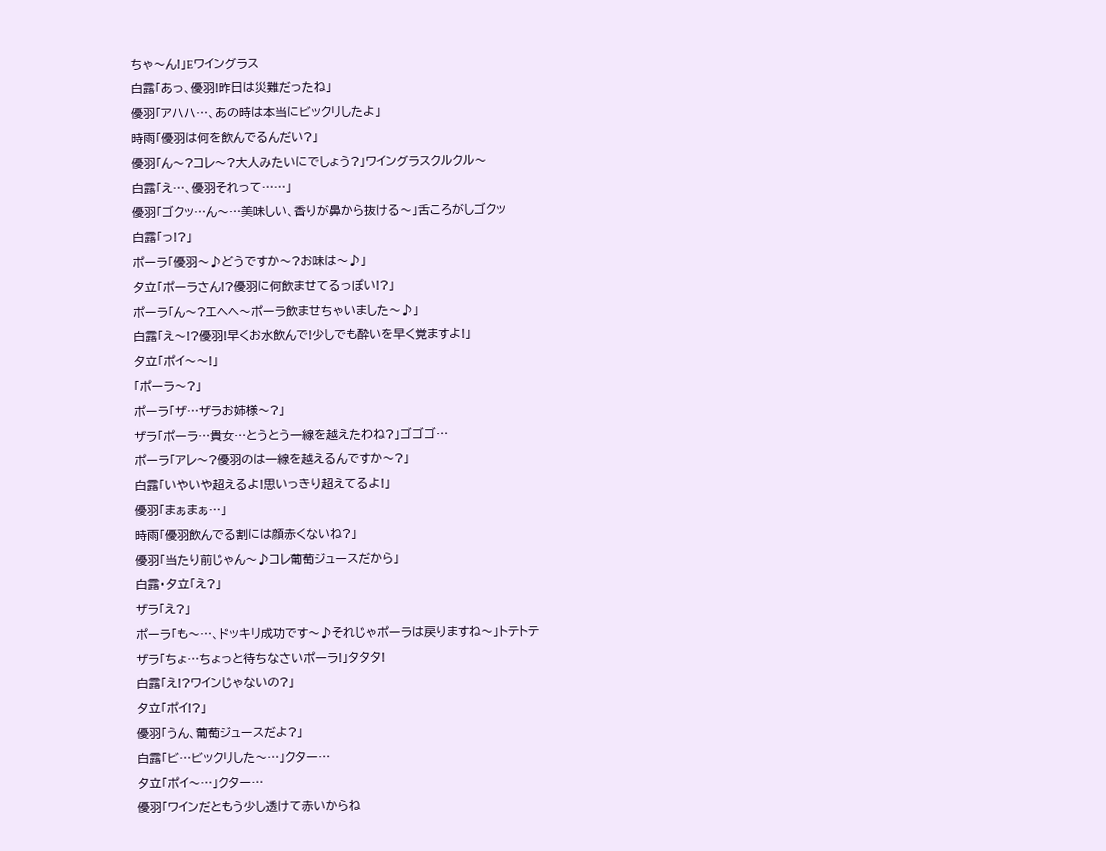ちゃ〜ん!」Eワイングラス
白露「あっ、優羽!昨日は災難だったね」
優羽「アハハ…、あの時は本当にビックリしたよ」
時雨「優羽は何を飲んでるんだい?」
優羽「ん〜?コレ〜?大人みたいにでしょう?」ワイングラスクルクル〜
白露「え…、優羽それって……」
優羽「ゴクッ…ん〜…美味しい、香りが鼻から抜ける〜」舌ころがしゴクッ
白露「っ!?」
ポーラ「優羽〜♪どうですか〜?お味は〜♪」
夕立「ポーラさん!?優羽に何飲ませてるっぽい!?」
ポーラ「ん〜?エヘヘ〜ポーラ飲ませちゃいました〜♪」
白露「え〜!?優羽!早くお水飲んで!少しでも酔いを早く覚ますよ!」
夕立「ポイ〜〜!」
「ポーラ〜?」
ポーラ「ザ…ザラお姉様〜?」
ザラ「ポーラ…貴女…とうとう一線を越えたわね?」ゴゴゴ…
ポーラ「アレ〜?優羽のは一線を越えるんですか〜?」
白露「いやいや超えるよ!思いっきり超えてるよ!」
優羽「まぁまぁ…」
時雨「優羽飲んでる割には顔赤くないね?」
優羽「当たり前じゃん〜♪コレ葡萄ジュースだから」
白露・夕立「え?」
ザラ「え?」
ポーラ「も〜…、ドッキリ成功です〜♪それじゃポーラは戻りますね〜」トテトテ
ザラ「ちょ…ちょっと待ちなさいポーラ!」タタタ!
白露「え!?ワインじゃないの?」
夕立「ポイ!?」
優羽「うん、葡萄ジュースだよ?」
白露「ビ…ビックリした〜…」クター…
夕立「ポイ〜…」クター…
優羽「ワインだともう少し透けて赤いからね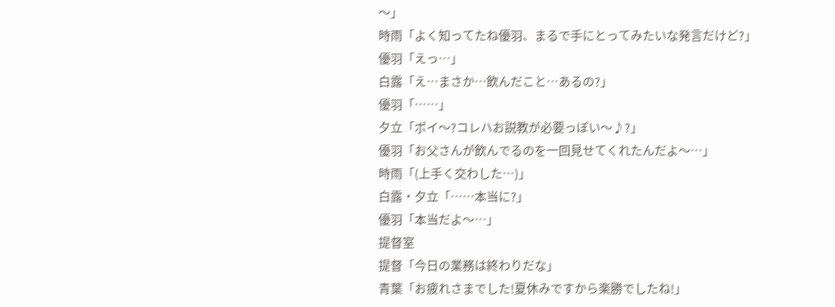〜」
時雨「よく知ってたね優羽、まるで手にとってみたいな発言だけど?」
優羽「えっ…」
白露「え…まさか…飲んだこと…あるの?」
優羽「……」
夕立「ポイ〜?コレハお説教が必要っぽい〜♪?」
優羽「お父さんが飲んでるのを一回見せてくれたんだよ〜…」
時雨「(上手く交わした…)」
白露・夕立「……本当に?」
優羽「本当だよ〜…」
提督室
提督「今日の業務は終わりだな」
青葉「お疲れさまでした!夏休みですから楽勝でしたね!」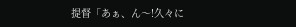提督「あぁ、ん〜!久々に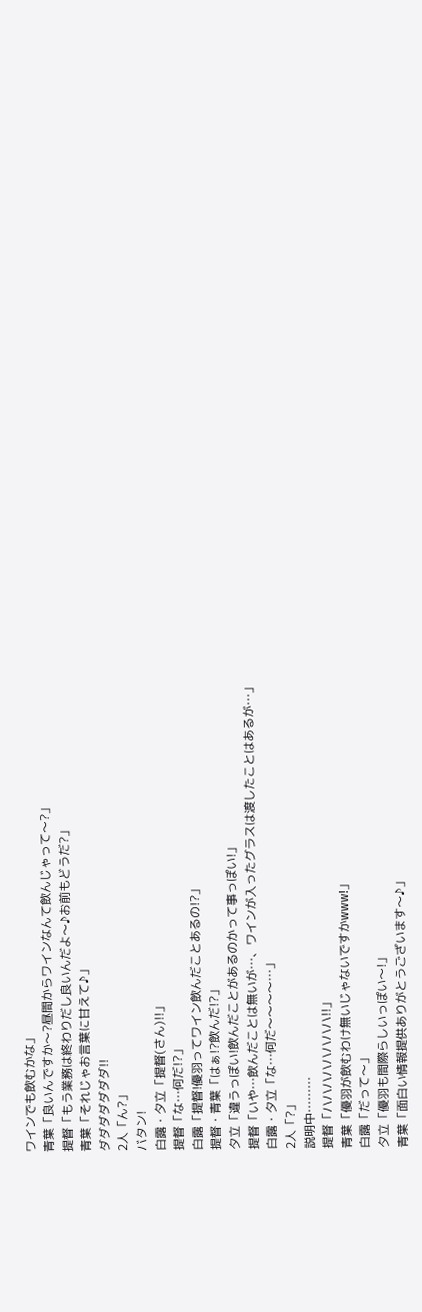ワインでも飲むかな」
青葉「良いんですか〜?昼間からワインなんて飲んじゃって〜?」
提督「もう業務は終わりだし良いんだよ〜♪お前もどうだ?」
青葉「それじゃお言葉に甘えて♪」
ダダダダダダダ!!
2人「ん?」
バタン!
白露・夕立「提督(さん)!!」
提督「な…何だ!?」
白露「提督!優羽ってワイン飲んだことあるの!?」
提督・青葉「はぁ!?飲んだ!?」
夕立「違うっぽい!飲んだことがあるのかって事っぽい!」
提督「いや…飲んだことは無いが…、ワインが入ったグラスは渡したことはあるが…」
白露・夕立「な…何だ〜〜〜〜…」
2人「?」
説明中………
提督「ハハハハハハハハ!!」
青葉「優羽が飲むわけ無いじゃないですかwww!」
白露「だって〜」
夕立「優羽も間際らしいっぽい〜!」
青葉「面白い情報提供ありがとうございます〜♪」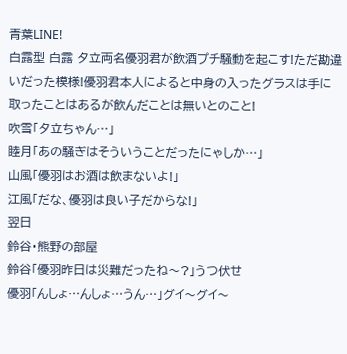青葉LINE!
白露型 白露 夕立両名優羽君が飲酒プチ騒動を起こす!ただ勘違いだった模様!優羽君本人によると中身の入ったグラスは手に取ったことはあるが飲んだことは無いとのこと!
吹雪「夕立ちゃん…」
睦月「あの騒ぎはそういうことだったにゃしか…」
山風「優羽はお酒は飲まないよ!」
江風「だな、優羽は良い子だからな!」
翌日
鈴谷・熊野の部屋
鈴谷「優羽昨日は災難だったね〜?」うつ伏せ
優羽「んしょ…んしょ…うん…」グイ〜グイ〜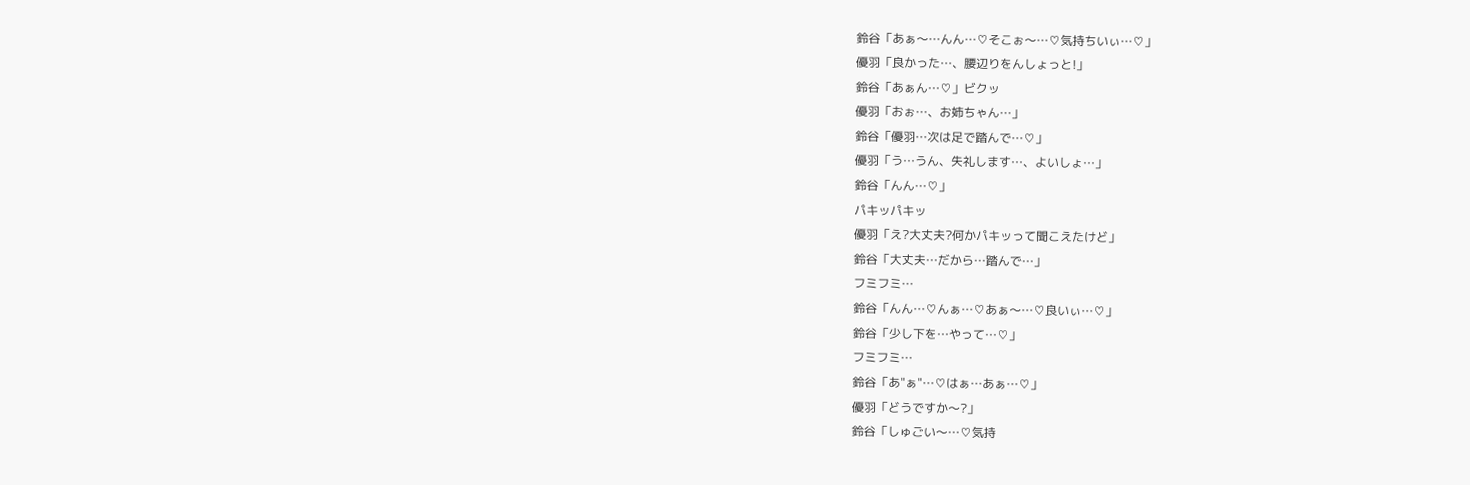鈴谷「あぁ〜…んん…♡そこぉ〜…♡気持ちいぃ…♡」
優羽「良かった…、腰辺りをんしょっと!」
鈴谷「あぁん…♡」ビクッ
優羽「おぉ…、お姉ちゃん…」
鈴谷「優羽…次は足で踏んで…♡」
優羽「う…うん、失礼します…、よいしょ…」
鈴谷「んん…♡」
パキッパキッ
優羽「え?大丈夫?何かパキッって聞こえたけど」
鈴谷「大丈夫…だから…踏んで…」
フミフミ…
鈴谷「んん…♡んぁ…♡あぁ〜…♡良いぃ…♡」
鈴谷「少し下を…やって…♡」
フミフミ…
鈴谷「あ"ぁ"…♡はぁ…あぁ…♡」
優羽「どうですか〜?」
鈴谷「しゅごい〜…♡気持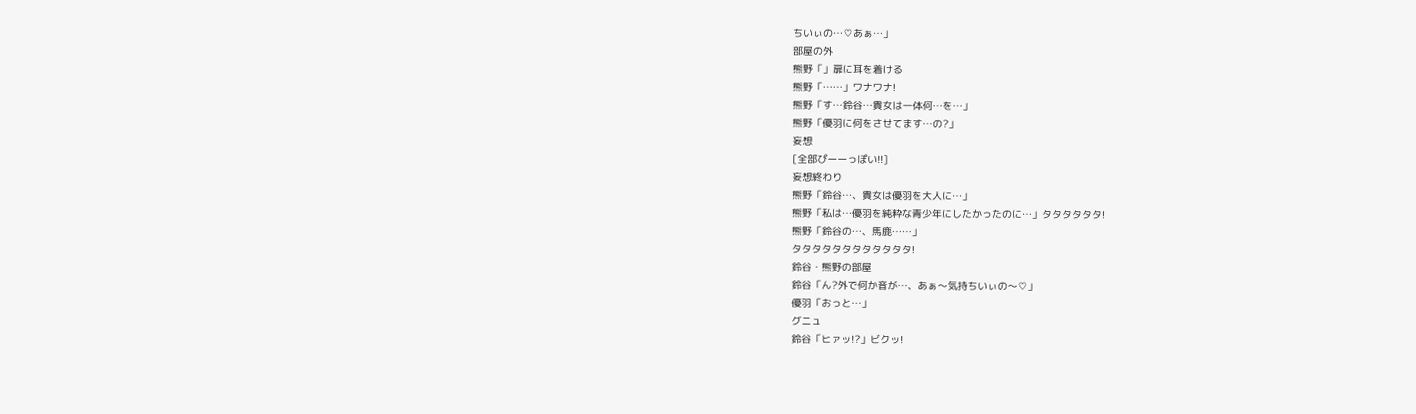ちいぃの…♡あぁ…」
部屋の外
熊野「」扉に耳を着ける
熊野「……」ワナワナ!
熊野「す…鈴谷…貴女は一体何…を…」
熊野「優羽に何をさせてます…の?」
妄想
[全部ぴーーっぽい!!]
妄想終わり
熊野「鈴谷…、貴女は優羽を大人に…」
熊野「私は…優羽を純粋な青少年にしたかったのに…」タタタタタタ!
熊野「鈴谷の…、馬鹿……」
タタタタタタタタタタタタ!
鈴谷・熊野の部屋
鈴谷「ん?外で何か音が…、あぁ〜気持ちいぃの〜♡」
優羽「おっと…」
グニュ
鈴谷「ヒァッ!?」ビクッ!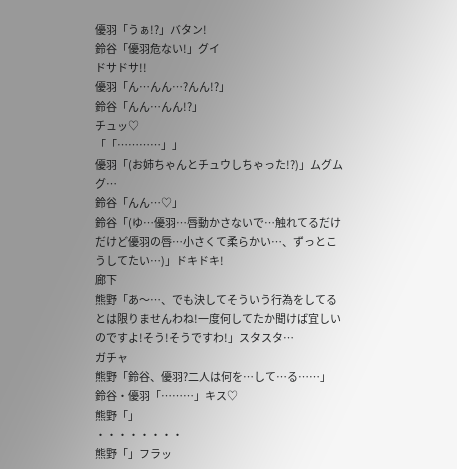優羽「うぁ!?」バタン!
鈴谷「優羽危ない!」グイ
ドサドサ!!
優羽「ん…んん…?んん!?」
鈴谷「んん…んん!?」
チュッ♡
「「…………」」
優羽「(お姉ちゃんとチュウしちゃった!?)」ムグムグ…
鈴谷「んん…♡」
鈴谷「(ゆ…優羽…唇動かさないで…触れてるだけだけど優羽の唇…小さくて柔らかい…、ずっとこうしてたい…)」ドキドキ!
廊下
熊野「あ〜…、でも決してそういう行為をしてるとは限りませんわね!一度何してたか聞けば宜しいのですよ!そう!そうですわ!」スタスタ…
ガチャ
熊野「鈴谷、優羽?二人は何を…して…る……」
鈴谷・優羽「………」キス♡
熊野「」
・・・・・・・・
熊野「」フラッ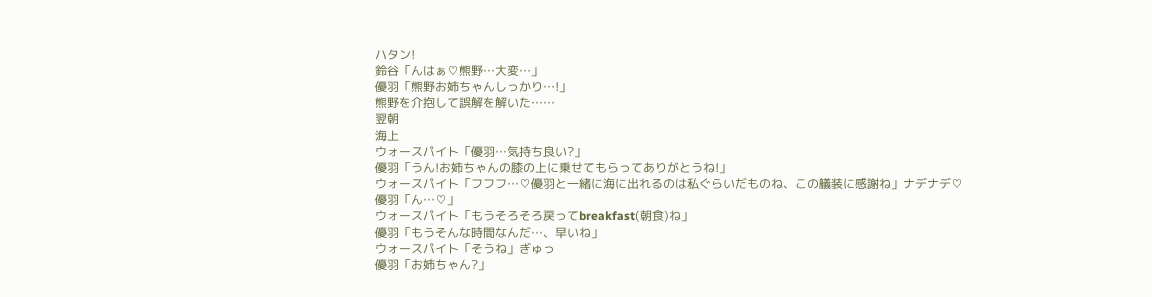ハタン!
鈴谷「んはぁ♡熊野…大変…」
優羽「熊野お姉ちゃんしっかり…!」
熊野を介抱して誤解を解いた……
翌朝
海上
ウォースパイト「優羽…気持ち良い?」
優羽「うん!お姉ちゃんの膝の上に乗せてもらってありがとうね!」
ウォースパイト「フフフ…♡優羽と一緒に海に出れるのは私ぐらいだものね、この艤装に感謝ね」ナデナデ♡
優羽「ん…♡」
ウォースパイト「もうそろそろ戻ってbreakfast(朝食)ね」
優羽「もうそんな時間なんだ…、早いね」
ウォースパイト「そうね」ぎゅっ
優羽「お姉ちゃん?」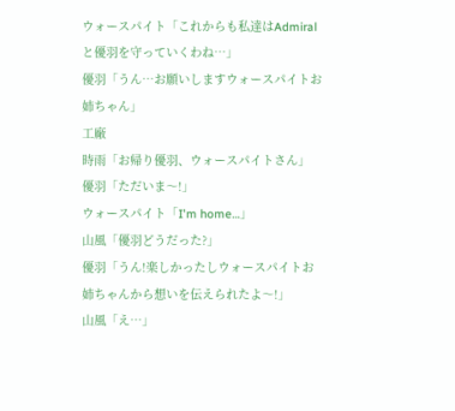ウォースパイト「これからも私達はAdmiralと優羽を守っていくわね…」
優羽「うん…お願いしますウォースパイトお姉ちゃん」
工廠
時雨「お帰り優羽、ウォースパイトさん」
優羽「ただいま〜!」
ウォースパイト「I'm home…」
山風「優羽どうだった?」
優羽「うん!楽しかったしウォースパイトお姉ちゃんから想いを伝えられたよ〜!」
山風「え…」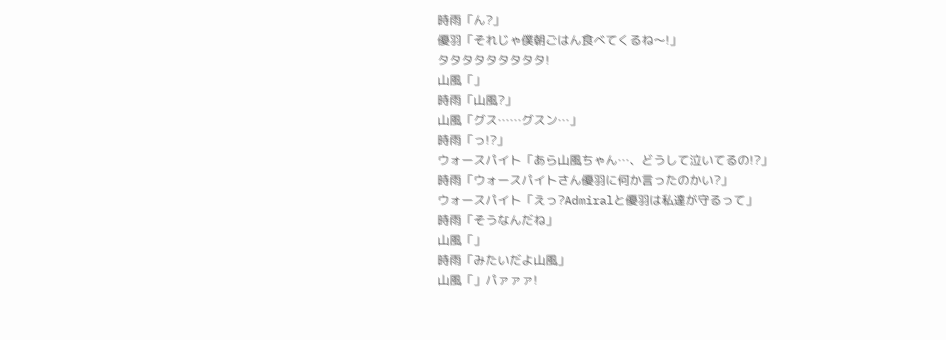時雨「ん?」
優羽「それじゃ僕朝ごはん食べてくるね〜!」
タタタタタタタタタ!
山風「」
時雨「山風?」
山風「グス……グスン…」
時雨「っ!?」
ウォースパイト「あら山風ちゃん…、どうして泣いてるの!?」
時雨「ウォースパイトさん優羽に何か言ったのかい?」
ウォースパイト「えっ?Admiralと優羽は私達が守るって」
時雨「そうなんだね」
山風「」
時雨「みたいだよ山風」
山風「」パァァァ!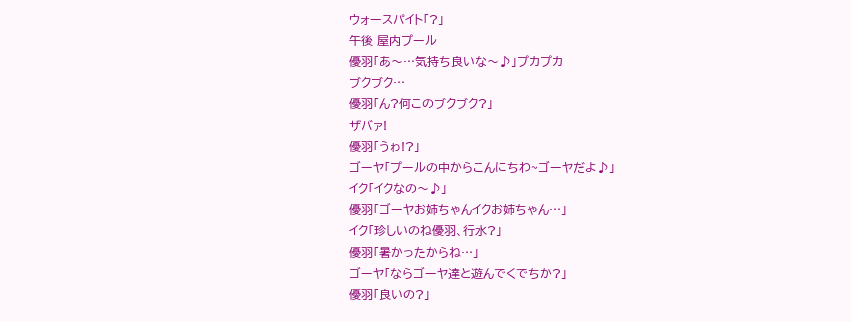ウォースパイト「?」
午後 屋内プール
優羽「あ〜…気持ち良いな〜♪」プカプカ
ブクブク…
優羽「ん?何このブクブク?」
ザバァ!
優羽「うゎ!?」
ゴーヤ「プールの中からこんにちわ~ゴーヤだよ♪」
イク「イクなの〜♪」
優羽「ゴーヤお姉ちゃんイクお姉ちゃん…」
イク「珍しいのね優羽、行水?」
優羽「暑かったからね…」
ゴーヤ「ならゴーヤ達と遊んでくでちか?」
優羽「良いの?」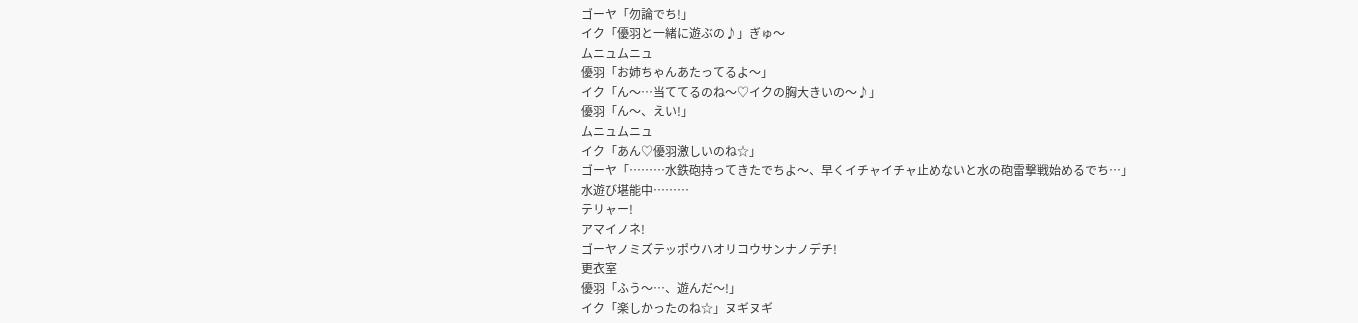ゴーヤ「勿論でち!」
イク「優羽と一緒に遊ぶの♪」ぎゅ〜
ムニュムニュ
優羽「お姉ちゃんあたってるよ〜」
イク「ん〜…当ててるのね〜♡イクの胸大きいの〜♪」
優羽「ん〜、えい!」
ムニュムニュ
イク「あん♡優羽激しいのね☆」
ゴーヤ「………水鉄砲持ってきたでちよ〜、早くイチャイチャ止めないと水の砲雷撃戦始めるでち…」
水遊び堪能中………
テリャー!
アマイノネ!
ゴーヤノミズテッポウハオリコウサンナノデチ!
更衣室
優羽「ふう〜…、遊んだ〜!」
イク「楽しかったのね☆」ヌギヌギ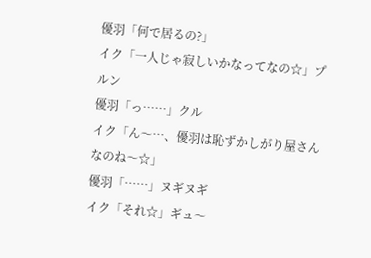優羽「何で居るの?」
イク「一人じゃ寂しいかなってなの☆」プルン
優羽「っ……」クル
イク「ん〜…、優羽は恥ずかしがり屋さんなのね〜☆」
優羽「……」ヌギヌギ
イク「それ☆」ギュ〜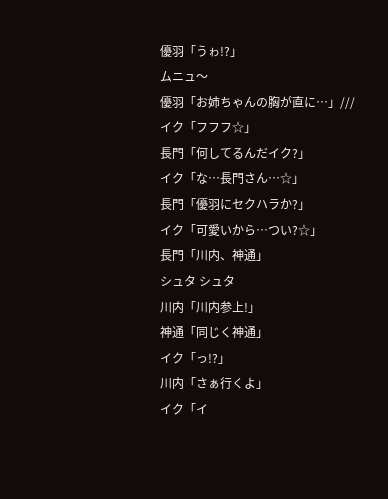優羽「うゎ!?」
ムニュ〜
優羽「お姉ちゃんの胸が直に…」///
イク「フフフ☆」
長門「何してるんだイク?」
イク「な…長門さん…☆」
長門「優羽にセクハラか?」
イク「可愛いから…つい?☆」
長門「川内、神通」
シュタ シュタ
川内「川内参上!」
神通「同じく神通」
イク「っ!?」
川内「さぁ行くよ」
イク「イ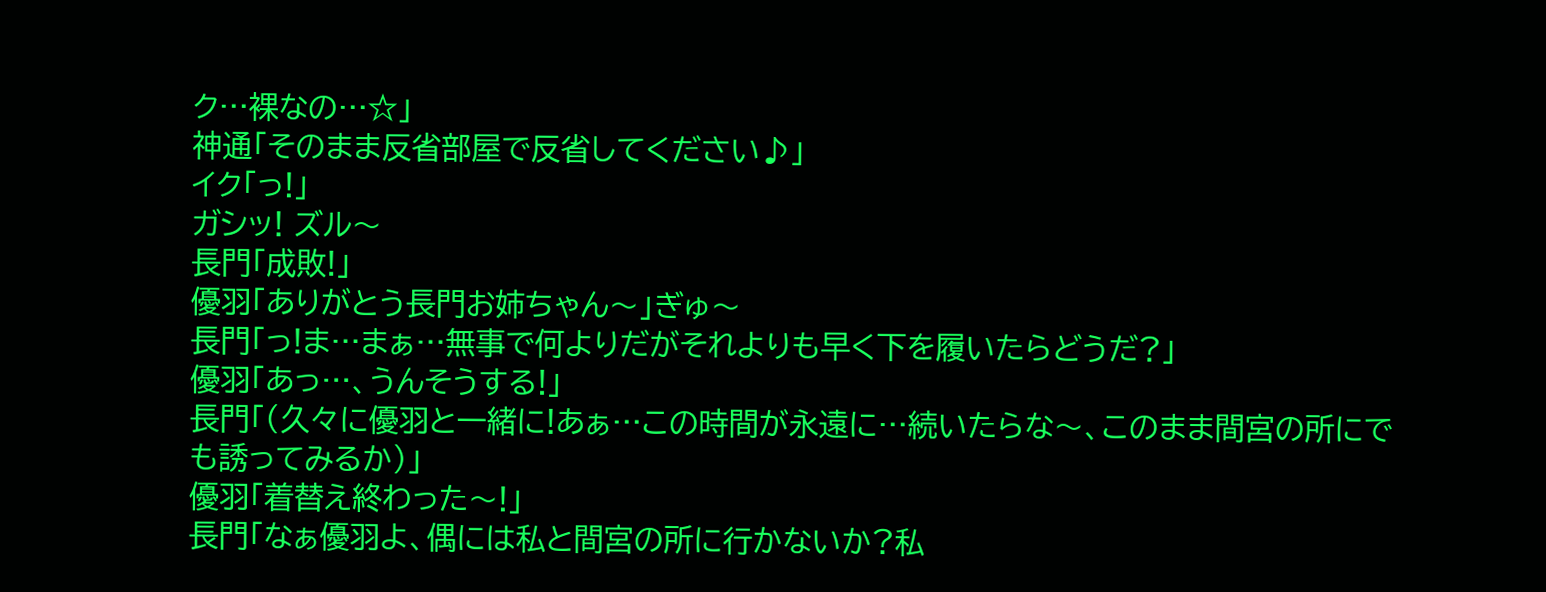ク…裸なの…☆」
神通「そのまま反省部屋で反省してください♪」
イク「っ!」
ガシッ! ズル〜
長門「成敗!」
優羽「ありがとう長門お姉ちゃん〜」ぎゅ〜
長門「っ!ま…まぁ…無事で何よりだがそれよりも早く下を履いたらどうだ?」
優羽「あっ…、うんそうする!」
長門「(久々に優羽と一緒に!あぁ…この時間が永遠に…続いたらな〜、このまま間宮の所にでも誘ってみるか)」
優羽「着替え終わった〜!」
長門「なぁ優羽よ、偶には私と間宮の所に行かないか?私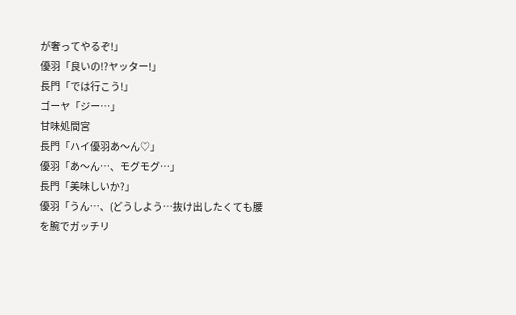が奢ってやるぞ!」
優羽「良いの!?ヤッター!」
長門「では行こう!」
ゴーヤ「ジー…」
甘味処間宮
長門「ハイ優羽あ〜ん♡」
優羽「あ〜ん…、モグモグ…」
長門「美味しいか?」
優羽「うん…、(どうしよう…抜け出したくても腰を腕でガッチリ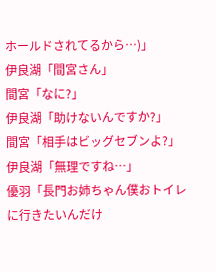ホールドされてるから…)」
伊良湖「間宮さん」
間宮「なに?」
伊良湖「助けないんですか?」
間宮「相手はビッグセブンよ?」
伊良湖「無理ですね…」
優羽「長門お姉ちゃん僕おトイレに行きたいんだけ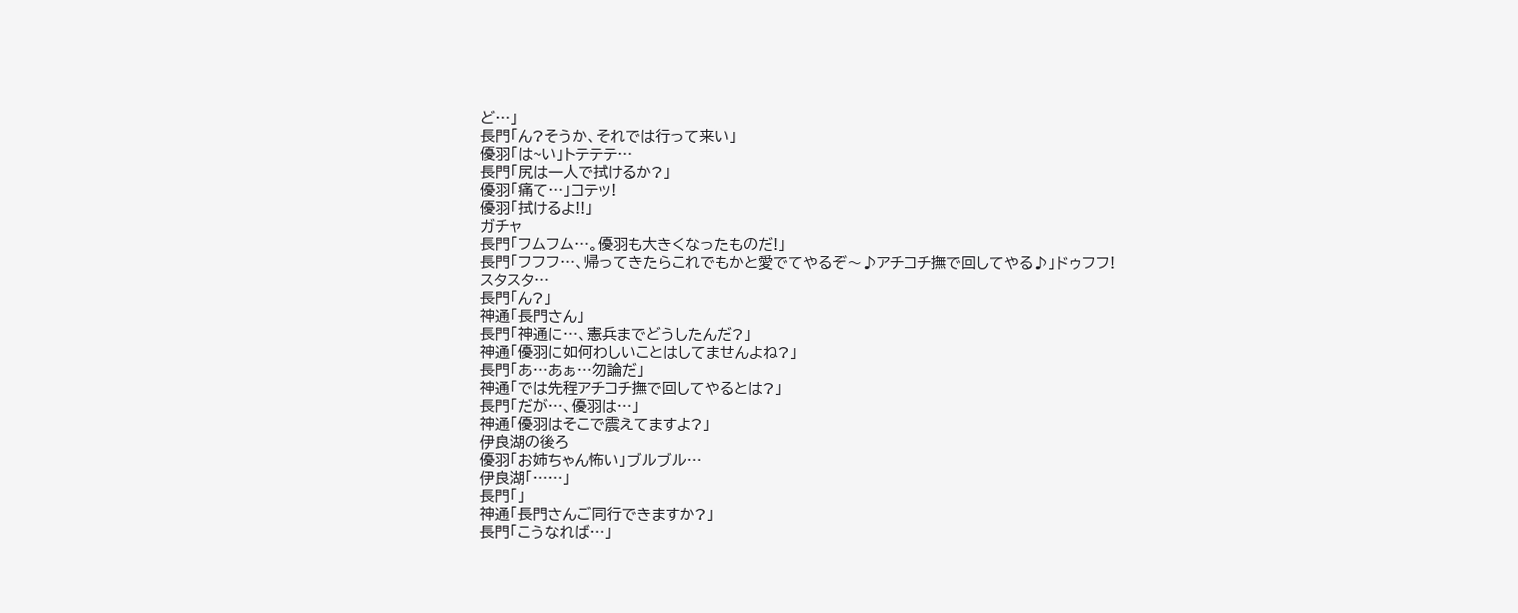ど…」
長門「ん?そうか、それでは行って来い」
優羽「は~い」トテテテ…
長門「尻は一人で拭けるか?」
優羽「痛て…」コテッ!
優羽「拭けるよ!!」
ガチャ
長門「フムフム…。優羽も大きくなったものだ!」
長門「フフフ…、帰ってきたらこれでもかと愛でてやるぞ〜♪アチコチ撫で回してやる♪」ドゥフフ!
スタスタ…
長門「ん?」
神通「長門さん」
長門「神通に…、憲兵までどうしたんだ?」
神通「優羽に如何わしいことはしてませんよね?」
長門「あ…あぁ…勿論だ」
神通「では先程アチコチ撫で回してやるとは?」
長門「だが…、優羽は…」
神通「優羽はそこで震えてますよ?」
伊良湖の後ろ
優羽「お姉ちゃん怖い」ブルブル…
伊良湖「……」
長門「」
神通「長門さんご同行できますか?」
長門「こうなれば…」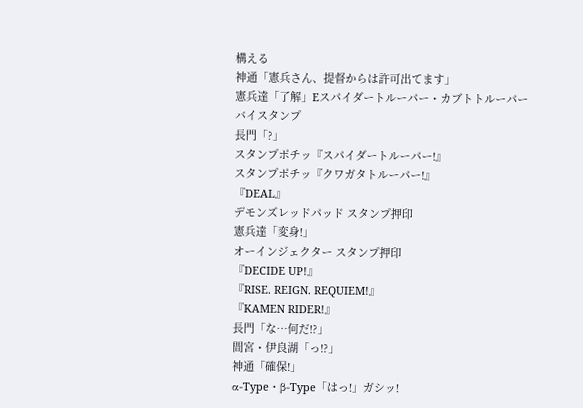構える
神通「憲兵さん、提督からは許可出てます」
憲兵達「了解」Eスパイダートルーパー・カブトトルーパーバイスタンプ
長門「?」
スタンプポチッ『スパイダートルーパー!』
スタンプポチッ『クワガタトルーパー!』
『DEAL』
デモンズレッドパッド スタンプ押印
憲兵達「変身!」
オーインジェクター スタンプ押印
『DECIDE UP!』
『RISE. REIGN. REQUIEM!』
『KAMEN RIDER!』
長門「な…何だ!?」
間宮・伊良湖「っ!?」
神通「確保!」
α-Type・β-Type「はっ!」ガシッ!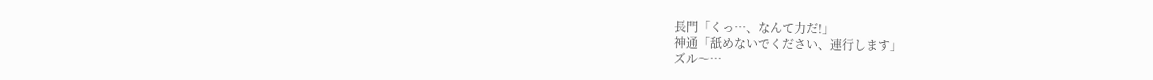長門「くっ…、なんて力だ!」
神通「舐めないでください、連行します」
ズル〜…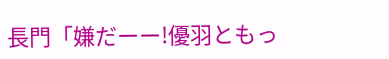長門「嫌だーー!優羽ともっ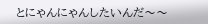とにゃんにゃんしたいんだ〜〜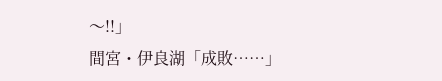〜!!」
間宮・伊良湖「成敗……」